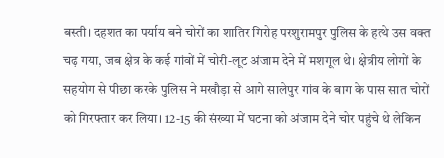बस्ती। दहशत का पर्याय बने चोरों का शातिर गिरोह परशुरामपुर पुलिस के हत्थे उस वक्त चढ़ गया, जब क्षेत्र के कई गांवों में चोरी-लूट अंजाम देने में मशगूल थे। क्षेत्रीय लोगों के सहयोग से पीछा करके पुलिस ने मखौड़ा से आगे सालेपुर गांव के बाग के पास सात चोरों को गिरफ्तार कर लिया। 12-15 की संख्या में घटना को अंजाम देने चोर पहुंचे थे लेकिन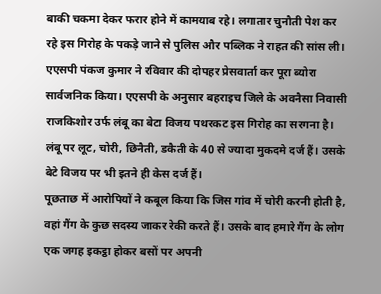बाकी चकमा देकर फरार होने में कामयाब रहे। लगातार चुनौती पेश कर रहे इस गिरोह के पकड़े जाने से पुलिस और पब्लिक ने राहत की सांस ली। एएसपी पंकज कुमार ने रविवार की दोपहर प्रेसवार्ता कर पूरा ब्योरा सार्वजनिक किया। एएसपी के अनुसार बहराइच जिले के अवनैसा निवासी राजकिशोर उर्फ लंबू का बेटा विजय पथरकट इस गिरोह का सरगना है। लंबू पर लूट, चोरी, छिनैती, डकैती के 40 से ज्यादा मुकदमे दर्ज हैं। उसके बेटे विजय पर भी इतने ही केस दर्ज हैं।
पूछताछ में आरोपियों ने कबूल किया कि जिस गांव में चोरी करनी होती है, वहां गैंग के कुछ सदस्य जाकर रेकी करते हैं। उसके बाद हमारे गैंग के लोग एक जगह इकट्ठा होकर बसों पर अपनी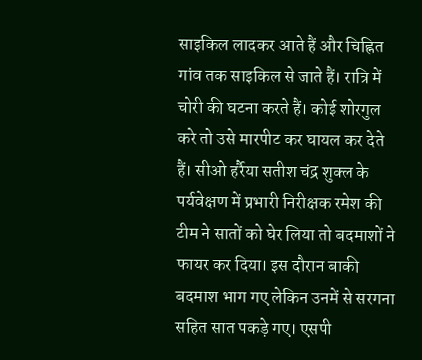साइकिल लादकर आते हैं और चिह्नित गांव तक साइकिल से जाते हैं। रात्रि में चोरी की घटना करते हैं। कोई शोरगुल करे तो उसे मारपीट कर घायल कर देते हैं। सीओ हर्रैया सतीश चंद्र शुक्ल के पर्यवेक्षण में प्रभारी निरीक्षक रमेश की टीम ने सातों को घेर लिया तो बदमाशों ने फायर कर दिया। इस दौरान बाकी बदमाश भाग गए लेकिन उनमें से सरगना सहित सात पकड़े गए। एसपी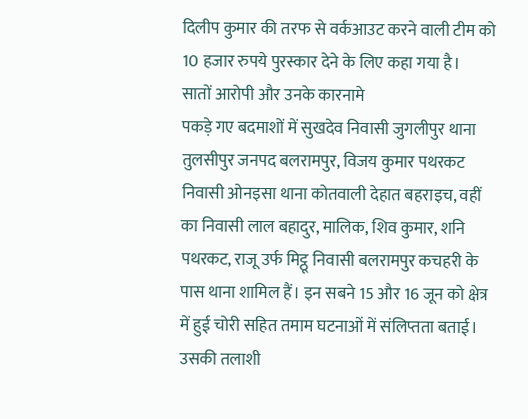दिलीप कुमार की तरफ से वर्कआउट करने वाली टीम को 10 हजार रुपये पुरस्कार देने के लिए कहा गया है।
सातों आरोपी और उनके कारनामे
पकड़े गए बदमाशों में सुखदेव निवासी जुगलीपुर थाना तुलसीपुर जनपद बलरामपुर, विजय कुमार पथरकट निवासी ओनइसा थाना कोतवाली देहात बहराइच, वहीं का निवासी लाल बहादुर, मालिक, शिव कुमार, शनि पथरकट, राजू उर्फ मिट्ठू निवासी बलरामपुर कचहरी के पास थाना शामिल हैं। इन सबने 15 और 16 जून को क्षेत्र में हुई चोरी सहित तमाम घटनाओं में संलिप्तता बताई। उसकी तलाशी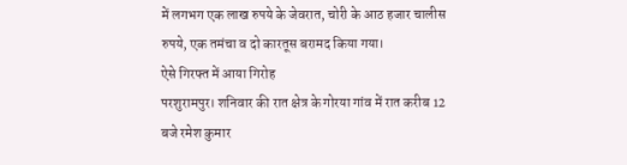में लगभग एक लाख रुपये के जेवरात, चोरी के आठ हजार चालीस रुपये, एक तमंचा व दो कारतूस बरामद किया गया।
ऐसे गिरफ्त में आया गिरोह
परशुरामपुर। शनिवार की रात क्षेत्र के गोरया गांव में रात करीब 12 बजे रमेश कुमार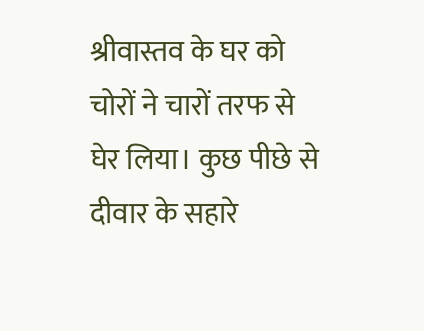श्रीवास्तव के घर को चोरों ने चारों तरफ से घेर लिया। कुछ पीछे से दीवार के सहारे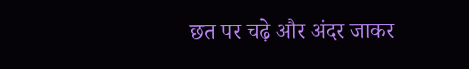छत पर चढ़े और अंदर जाकर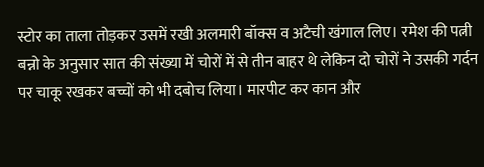स्टोर का ताला तोड़कर उसमें रखी अलमारी बॉक्स व अटैची खंगाल लिए। रमेश की पत्नी बन्नो के अनुसार सात की संख्या में चोरों में से तीन बाहर थे लेकिन दो चोरों ने उसकी गर्दन पर चाकू रखकर बच्चों को भी दबोच लिया। मारपीट कर कान और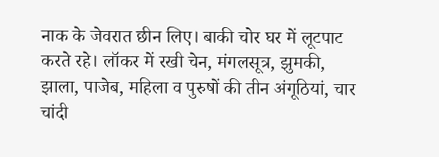नाक के जेवरात छीन लिए। बाकी चोर घर में लूटपाट करते रहे। लॉकर में रखी चेन, मंगलसूत्र, झुमकी, झाला, पाजेब, महिला व पुरुषों की तीन अंगूठियां, चार चांदी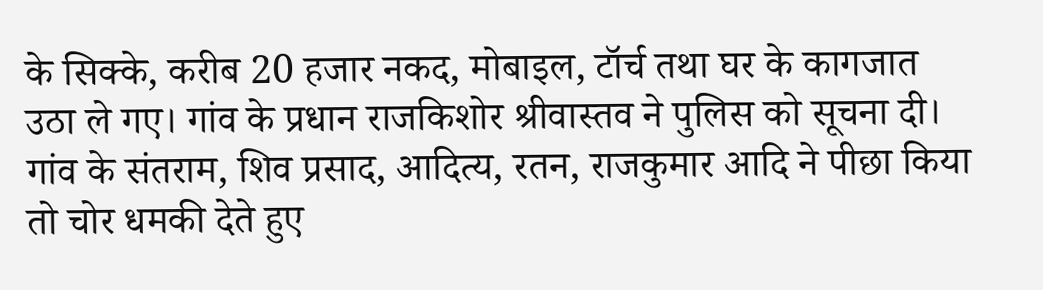के सिक्के, करीब 20 हजार नकद, मोबाइल, टॉर्च तथा घर के कागजात उठा ले गए। गांव के प्रधान राजकिशोर श्रीवास्तव ने पुलिस को सूचना दी। गांव के संतराम, शिव प्रसाद, आदित्य, रतन, राजकुमार आदि ने पीछा किया तो चोर धमकी देते हुए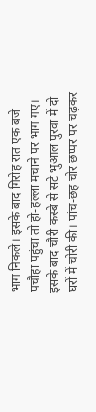भाग निकले। इसके बाद गिरोह रात एक बजे पचौहा पहुंचा तो हो-हल्ला मचाने पर भाग गए। इसके बाद चौरी कस्बे से सटे भुआल पुरवा में दो घरों में चोरी की। पांच-छह चोर छप्पर पर चढ़कर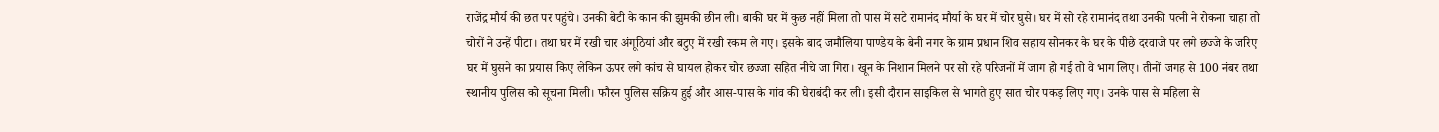राजेंद्र मौर्य की छत पर पहुंचे। उनकी बेटी के कान की झुमकी छीन ली। बाकी घर में कुछ नहीं मिला तो पास में सटे रामानंद मौर्या के घर में चोर घुसे। घर में सो रहे रामानंद तथा उनकी पत्नी ने रोकना चाहा तो चोरों ने उन्हें पीटा। तथा घर में रखी चार अंगूठियां और बटुए में रखी रकम ले गए। इसके बाद जमौलिया पाण्डेय के बेनी नगर के ग्राम प्रधान शिव सहाय सोनकर के घर के पीछे दरवाजे पर लगे छज्जे के जरिए घर में घुसने का प्रयास किए लेकिन ऊपर लगे कांच से घायल होकर चोर छज्जा सहित नीचे जा गिरा। खून के निशान मिलने पर सो रहे परिजनों में जाग हो गई तो वे भाग लिए। तीनों जगह से 100 नंबर तथा स्थानीय पुलिस को सूचना मिली। फौरन पुलिस सक्रिय हुई और आस-पास के गांव की घेराबंदी कर ली। इसी दौरान साइकिल से भागते हुए सात चोर पकड़ लिए गए। उनके पास से महिला से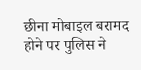छीना मोबाइल बरामद होने पर पुलिस ने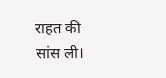राहत की सांस ली।